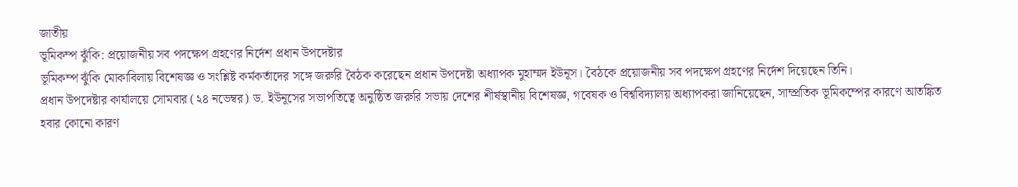জাতীয়
ভূমিকম্প ঝুঁকি: প্রয়োজনীয় সব পদক্ষেপ গ্রহণের নির্দেশ প্রধান উপদেষ্টার
ভূমিকম্প ঝুঁকি মোকাবিলায় বিশেষজ্ঞ ও সংশ্লিষ্ট কর্মকর্তাদের সঙ্গে জরুরি বৈঠক করেছেন প্রধান উপদেষ্টা অধ্যাপক মুহাম্মদ ইউনূস। বৈঠকে প্রয়োজনীয় সব পদক্ষেপ গ্রহণের নির্দেশ দিয়েছেন তিনি।
প্রধান উপদেষ্টার কার্যালয়ে সোমবার (২৪ নভেম্বর) ড. ইউনূসের সভাপতিত্বে অনুষ্ঠিত জরুরি সভায় দেশের শীর্ষস্থানীয় বিশেষজ্ঞ, গবেষক ও বিশ্ববিদ্যালয় অধ্যাপকরা জানিয়েছেন, সাম্প্রতিক ভূমিকম্পের কারণে আতঙ্কিত হবার কোনো কারণ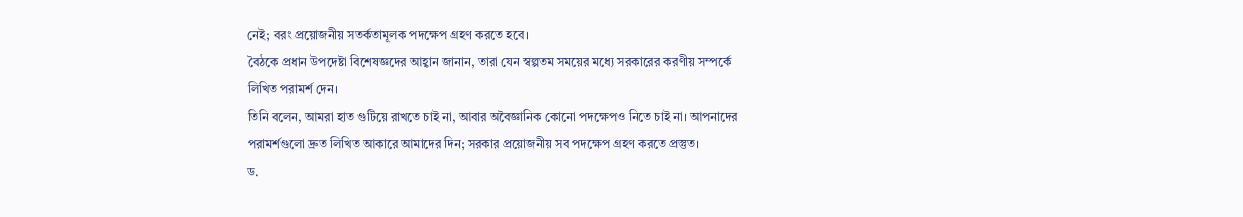নেই; বরং প্রয়োজনীয় সতর্কতামূলক পদক্ষেপ গ্রহণ করতে হবে।
বৈঠকে প্রধান উপদেষ্টা বিশেষজ্ঞদের আহ্বান জানান, তারা যেন স্বল্পতম সময়ের মধ্যে সরকারের করণীয় সম্পর্কে লিখিত পরামর্শ দেন।
তিনি বলেন, আমরা হাত গুটিয়ে রাখতে চাই না, আবার অবৈজ্ঞানিক কোনো পদক্ষেপও নিতে চাই না। আপনাদের পরামর্শগুলো দ্রুত লিখিত আকারে আমাদের দিন; সরকার প্রয়োজনীয় সব পদক্ষেপ গ্রহণ করতে প্রস্তুত।
ড.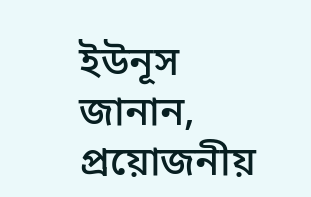ইউনূস জানান, প্রয়োজনীয়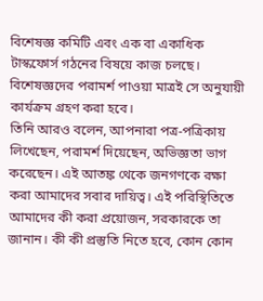বিশেষজ্ঞ কমিটি এবং এক বা একাধিক টাস্কফোর্স গঠনের বিষয়ে কাজ চলছে। বিশেষজ্ঞদের পরামর্শ পাওয়া মাত্রই সে অনুযায়ী কার্যক্রম গ্রহণ করা হবে।
তিনি আরও বলেন, আপনারা পত্র-পত্রিকায় লিখেছেন, পরামর্শ দিয়েছেন, অভিজ্ঞতা ভাগ করেছেন। এই আতঙ্ক থেকে জনগণকে রক্ষা করা আমাদের সবার দায়িত্ব। এই পরিস্থিতিতে আমাদের কী করা প্রয়োজন, সরকারকে তা জানান। কী কী প্রস্তুতি নিতে হবে, কোন কোন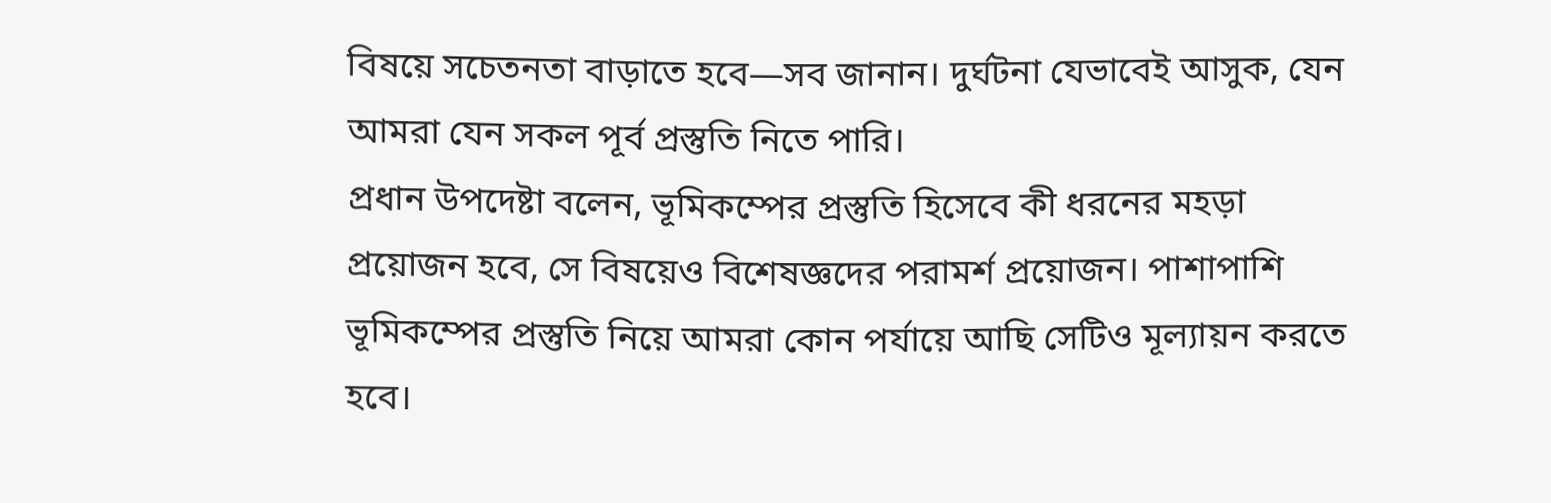বিষয়ে সচেতনতা বাড়াতে হবে—সব জানান। দুর্ঘটনা যেভাবেই আসুক, যেন আমরা যেন সকল পূর্ব প্রস্তুতি নিতে পারি।
প্রধান উপদেষ্টা বলেন, ভূমিকম্পের প্রস্তুতি হিসেবে কী ধরনের মহড়া প্রয়োজন হবে, সে বিষয়েও বিশেষজ্ঞদের পরামর্শ প্রয়োজন। পাশাপাশি ভূমিকম্পের প্রস্তুতি নিয়ে আমরা কোন পর্যায়ে আছি সেটিও মূল্যায়ন করতে হবে।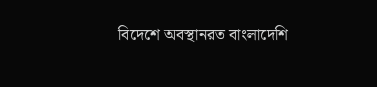বিদেশে অবস্থানরত বাংলাদেশি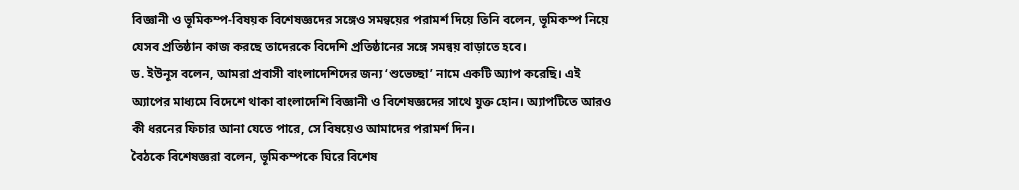বিজ্ঞানী ও ভূমিকম্প-বিষয়ক বিশেষজ্ঞদের সঙ্গেও সমন্বয়ের পরামর্শ দিয়ে তিনি বলেন, ভূমিকম্প নিয়ে যেসব প্রতিষ্ঠান কাজ করছে তাদেরকে বিদেশি প্রতিষ্ঠানের সঙ্গে সমন্বয় বাড়াতে হবে।
ড. ইউনূস বলেন, আমরা প্রবাসী বাংলাদেশিদের জন্য ‘শুভেচ্ছা’ নামে একটি অ্যাপ করেছি। এই অ্যাপের মাধ্যমে বিদেশে থাকা বাংলাদেশি বিজ্ঞানী ও বিশেষজ্ঞদের সাথে যুক্ত হোন। অ্যাপটিতে আরও কী ধরনের ফিচার আনা যেতে পারে, সে বিষয়েও আমাদের পরামর্শ দিন।
বৈঠকে বিশেষজ্ঞরা বলেন, ভূমিকম্পকে ঘিরে বিশেষ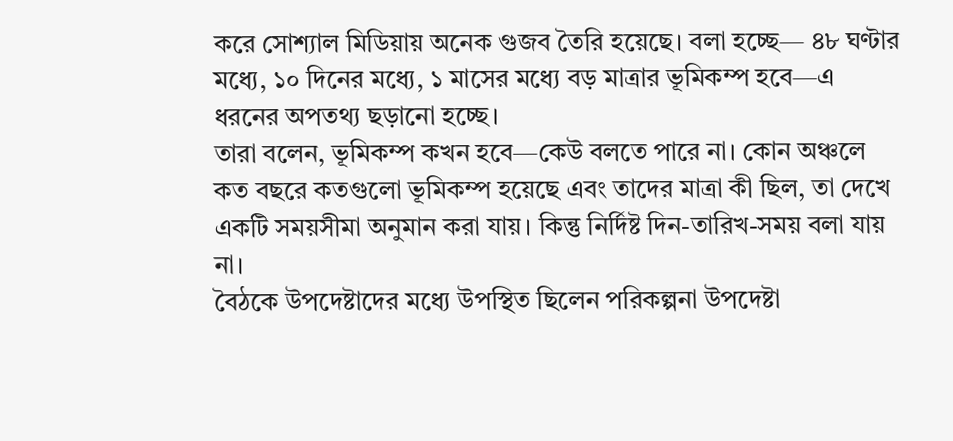করে সোশ্যাল মিডিয়ায় অনেক গুজব তৈরি হয়েছে। বলা হচ্ছে— ৪৮ ঘণ্টার মধ্যে, ১০ দিনের মধ্যে, ১ মাসের মধ্যে বড় মাত্রার ভূমিকম্প হবে—এ ধরনের অপতথ্য ছড়ানো হচ্ছে।
তারা বলেন, ভূমিকম্প কখন হবে—কেউ বলতে পারে না। কোন অঞ্চলে কত বছরে কতগুলো ভূমিকম্প হয়েছে এবং তাদের মাত্রা কী ছিল, তা দেখে একটি সময়সীমা অনুমান করা যায়। কিন্তু নির্দিষ্ট দিন-তারিখ-সময় বলা যায় না।
বৈঠকে উপদেষ্টাদের মধ্যে উপস্থিত ছিলেন পরিকল্পনা উপদেষ্টা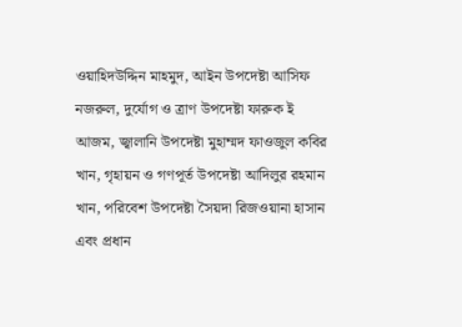ওয়াহিদউদ্দিন মাহমুদ, আইন উপদেষ্টা আসিফ নজরুল, দুর্যোগ ও ত্রাণ উপদেষ্টা ফারুক ই আজম, জ্বালানি উপদেষ্টা মুহাম্মদ ফাওজুল কবির খান, গৃহায়ন ও গণপূর্ত উপদেষ্টা আদিলুর রহমান খান, পরিবেশ উপদেষ্টা সৈয়দা রিজওয়ানা হাসান এবং প্রধান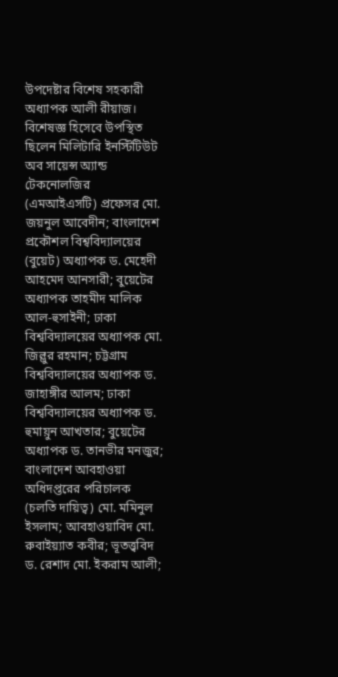উপদেষ্টার বিশেষ সহকারী অধ্যাপক আলী রীয়াজ।
বিশেষজ্ঞ হিসেবে উপস্থিত ছিলেন মিলিটারি ইনস্টিটিউট অব সায়েন্স অ্যান্ড টেকনোলজির (এমআইএসটি) প্রফেসর মো. জয়নুল আবেদীন; বাংলাদেশ প্রকৌশল বিশ্ববিদ্যালয়ের (বুয়েট) অধ্যাপক ড. মেহেদী আহমেদ আনসারী; বুয়েটের অধ্যাপক তাহমীদ মালিক আল-হুসাইনী; ঢাকা বিশ্ববিদ্যালয়ের অধ্যাপক মো. জিল্লুর রহমান; চট্টগ্রাম বিশ্ববিদ্যালয়ের অধ্যাপক ড. জাহাঙ্গীর আলম; ঢাকা বিশ্ববিদ্যালয়ের অধ্যাপক ড. হুমায়ুন আখতার; বুয়েটের অধ্যাপক ড. তানভীর মনজুর; বাংলাদেশ আবহাওয়া অধিদপ্তরের পরিচালক (চলতি দায়িত্ব) মো. মমিনুল ইসলাম; আবহাওয়াবিদ মো. রুবাইয়্যাত কবীর; ভূতত্ত্ববিদ ড. রেশাদ মো. ইকরাম আলী;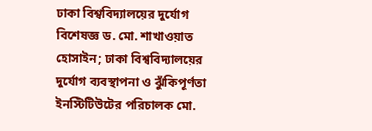ঢাকা বিশ্ববিদ্যালয়ের দুর্যোগ বিশেষজ্ঞ ড. মো. শাখাওয়াত হোসাইন; ঢাকা বিশ্ববিদ্যালয়ের দুর্যোগ ব্যবস্থাপনা ও ঝুঁকিপূর্ণতা ইনস্টিটিউটের পরিচালক মো.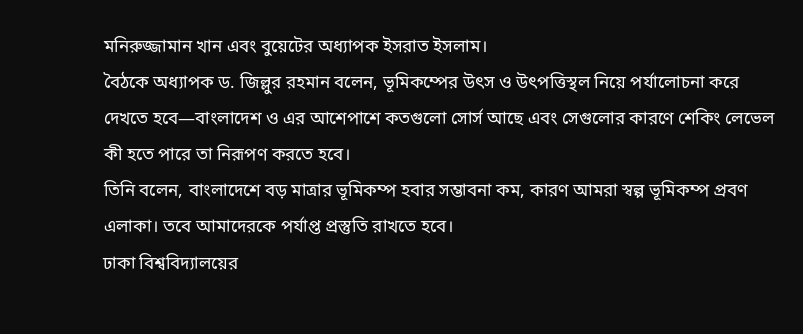মনিরুজ্জামান খান এবং বুয়েটের অধ্যাপক ইসরাত ইসলাম।
বৈঠকে অধ্যাপক ড. জিল্লুর রহমান বলেন, ভূমিকম্পের উৎস ও উৎপত্তিস্থল নিয়ে পর্যালোচনা করে দেখতে হবে—বাংলাদেশ ও এর আশেপাশে কতগুলো সোর্স আছে এবং সেগুলোর কারণে শেকিং লেভেল কী হতে পারে তা নিরূপণ করতে হবে।
তিনি বলেন, বাংলাদেশে বড় মাত্রার ভূমিকম্প হবার সম্ভাবনা কম, কারণ আমরা স্বল্প ভূমিকম্প প্রবণ এলাকা। তবে আমাদেরকে পর্যাপ্ত প্রস্তুতি রাখতে হবে।
ঢাকা বিশ্ববিদ্যালয়ের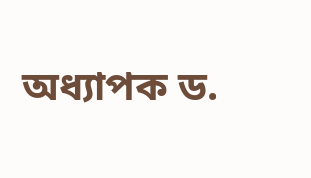অধ্যাপক ড.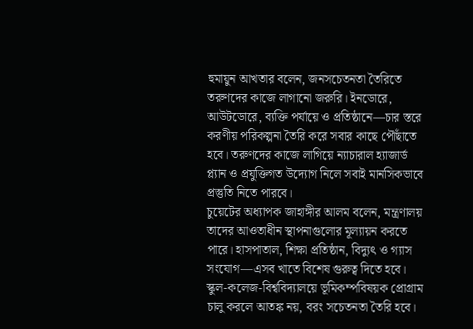হুমায়ুন আখতার বলেন, জনসচেতনতা তৈরিতে তরুণদের কাজে লাগানো জরুরি। ইনডোরে, আউটডোরে, ব্যক্তি পর্যায়ে ও প্রতিষ্ঠানে—চার স্তরে করণীয় পরিকল্পনা তৈরি করে সবার কাছে পৌঁছাতে হবে। তরুণদের কাজে লাগিয়ে ন্যাচারাল হ্যাজার্ড প্ল্যান ও প্রযুক্তিগত উদ্যোগ নিলে সবাই মানসিকভাবে প্রস্তুতি নিতে পারবে।
চুয়েটের অধ্যাপক জাহাঙ্গীর আলম বলেন, মন্ত্রণালয় তাদের আওতাধীন স্থাপনাগুলোর মূল্যায়ন করতে পারে। হাসপাতাল, শিক্ষা প্রতিষ্ঠান, বিদ্যুৎ ও গ্যাস সংযোগ—এসব খাতে বিশেষ গুরুত্ব দিতে হবে। স্কুল-কলেজ-বিশ্ববিদ্যালয়ে ভূমিকম্পবিষয়ক প্রোগ্রাম চালু করলে আতঙ্ক নয়, বরং সচেতনতা তৈরি হবে।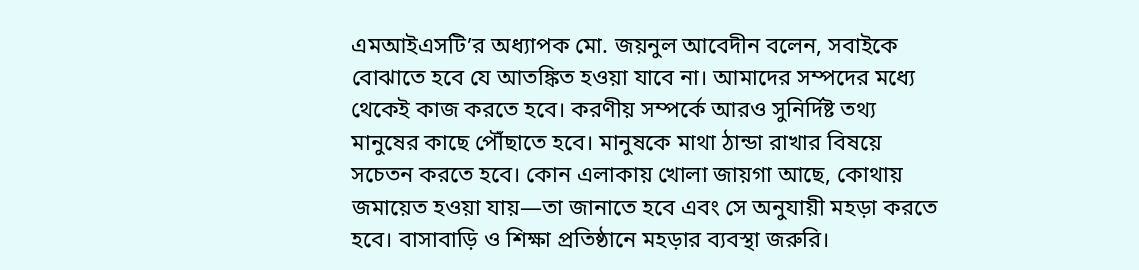এমআইএসটি’র অধ্যাপক মো. জয়নুল আবেদীন বলেন, সবাইকে বোঝাতে হবে যে আতঙ্কিত হওয়া যাবে না। আমাদের সম্পদের মধ্যে থেকেই কাজ করতে হবে। করণীয় সম্পর্কে আরও সুনির্দিষ্ট তথ্য মানুষের কাছে পৌঁছাতে হবে। মানুষকে মাথা ঠান্ডা রাখার বিষয়ে সচেতন করতে হবে। কোন এলাকায় খোলা জায়গা আছে, কোথায় জমায়েত হওয়া যায়—তা জানাতে হবে এবং সে অনুযায়ী মহড়া করতে হবে। বাসাবাড়ি ও শিক্ষা প্রতিষ্ঠানে মহড়ার ব্যবস্থা জরুরি।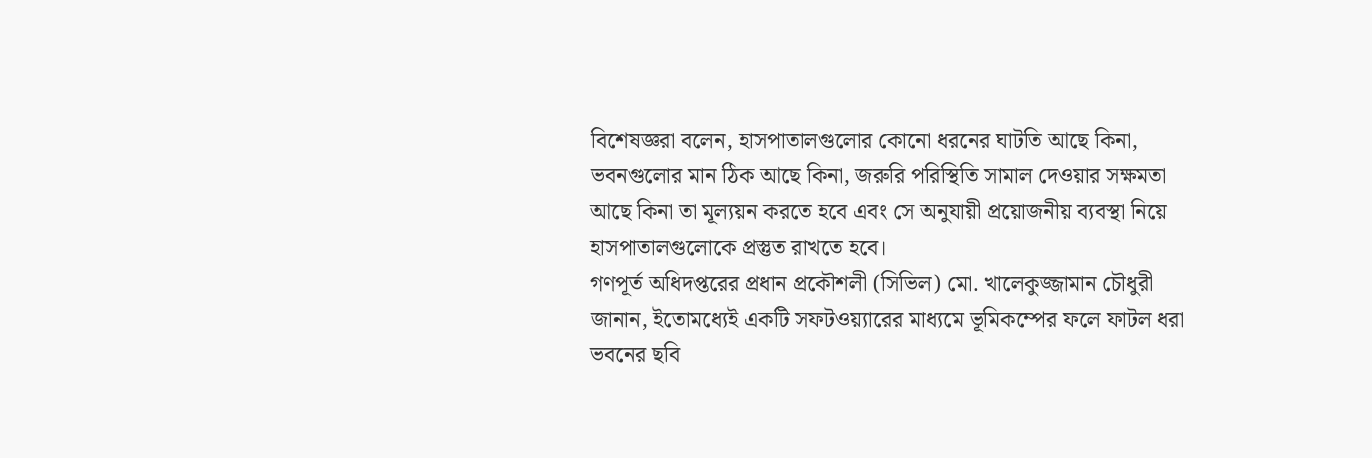বিশেষজ্ঞরা বলেন, হাসপাতালগুলোর কোনো ধরনের ঘাটতি আছে কিনা, ভবনগুলোর মান ঠিক আছে কিনা, জরুরি পরিস্থিতি সামাল দেওয়ার সক্ষমতা আছে কিনা তা মূল্যয়ন করতে হবে এবং সে অনুযায়ী প্রয়োজনীয় ব্যবস্থা নিয়ে হাসপাতালগুলোকে প্রস্তুত রাখতে হবে।
গণপূর্ত অধিদপ্তরের প্রধান প্রকৌশলী (সিভিল) মো. খালেকুজ্জামান চৌধুরী জানান, ইতোমধ্যেই একটি সফটওয়্যারের মাধ্যমে ভূমিকম্পের ফলে ফাটল ধরা ভবনের ছবি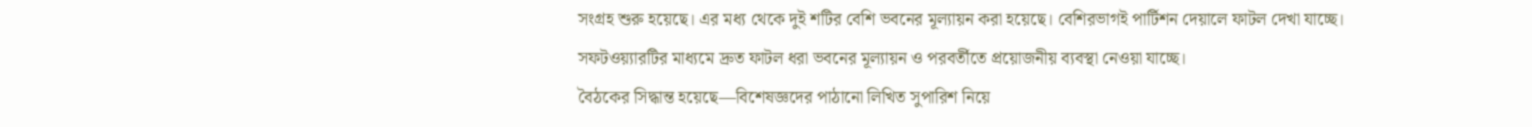সংগ্রহ শুরু হয়েছে। এর মধ্য থেকে দুই শটির বেশি ভবনের মূল্যায়ন করা হয়েছে। বেশিরভাগই পার্টিশন দেয়ালে ফাটল দেখা যাচ্ছে।
সফটওয়্যারটির মাধ্যমে দ্রুত ফাটল ধরা ভবনের মূল্যায়ন ও পরবর্তীতে প্রয়োজনীয় ব্যবস্থা নেওয়া যাচ্ছে।
বৈঠকের সিদ্ধান্ত হয়েছে—বিশেষজ্ঞদের পাঠানো লিখিত সুপারিশ নিয়ে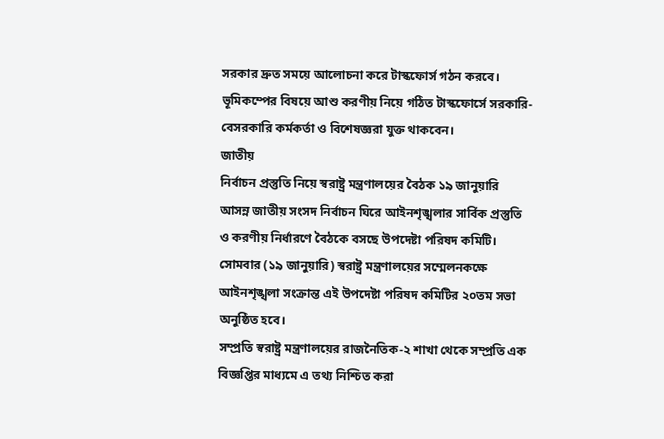সরকার দ্রুত সময়ে আলোচনা করে টাস্কফোর্স গঠন করবে। ভূমিকম্পের বিষয়ে আশু করণীয় নিয়ে গঠিত টাস্কফোর্সে সরকারি-বেসরকারি কর্মকর্তা ও বিশেষজ্ঞরা যুক্ত থাকবেন।
জাতীয়
নির্বাচন প্রস্তুতি নিয়ে স্বরাষ্ট্র মন্ত্রণালয়ের বৈঠক ১৯ জানুয়ারি
আসন্ন জাতীয় সংসদ নির্বাচন ঘিরে আইনশৃঙ্খলার সার্বিক প্রস্তুতি ও করণীয় নির্ধারণে বৈঠকে বসছে উপদেষ্টা পরিষদ কমিটি। সোমবার (১৯ জানুয়ারি) স্বরাষ্ট্র মন্ত্রণালয়ের সম্মেলনকক্ষে আইনশৃঙ্খলা সংক্রান্ত এই উপদেষ্টা পরিষদ কমিটির ২০তম সভা অনুষ্ঠিত হবে।
সম্প্রতি স্বরাষ্ট্র মন্ত্রণালয়ের রাজনৈতিক-২ শাখা থেকে সম্প্রতি এক বিজ্ঞপ্তির মাধ্যমে এ তথ্য নিশ্চিত করা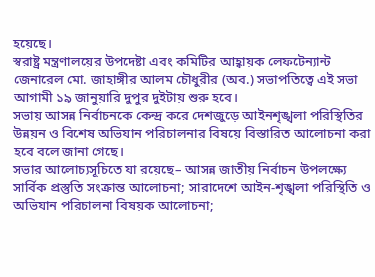হয়েছে।
স্বরাষ্ট্র মন্ত্রণালয়ের উপদেষ্টা এবং কমিটির আহ্বায়ক লেফটেন্যান্ট জেনারেল মো. জাহাঙ্গীর আলম চৌধুরীর (অব.) সভাপতিত্বে এই সভা আগামী ১৯ জানুয়ারি দুপুর দুইটায় শুরু হবে।
সভায় আসন্ন নির্বাচনকে কেন্দ্র করে দেশজুড়ে আইনশৃঙ্খলা পরিস্থিতির উন্নয়ন ও বিশেষ অভিযান পরিচালনার বিষয়ে বিস্তারিত আলোচনা করা হবে বলে জানা গেছে।
সভার আলোচ্যসূচিতে যা রয়েছে– আসন্ন জাতীয় নির্বাচন উপলক্ষ্যে সার্বিক প্রস্তুতি সংক্রান্ত আলোচনা; সারাদেশে আইন-শৃঙ্খলা পরিস্থিতি ও অভিযান পরিচালনা বিষয়ক আলোচনা;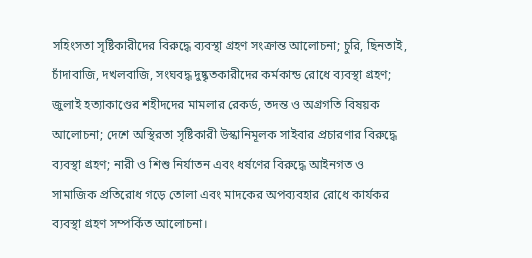সহিংসতা সৃষ্টিকারীদের বিরুদ্ধে ব্যবস্থা গ্রহণ সংক্রান্ত আলোচনা; চুরি, ছিনতাই, চাঁদাবাজি, দখলবাজি, সংঘবদ্ধ দুষ্কৃতকারীদের কর্মকান্ড রোধে ব্যবস্থা গ্রহণ; জুলাই হত্যাকাণ্ডের শহীদদের মামলার রেকর্ড, তদন্ত ও অগ্রগতি বিষয়ক আলোচনা; দেশে অস্থিরতা সৃষ্টিকারী উস্কানিমূলক সাইবার প্রচারণার বিরুদ্ধে ব্যবস্থা গ্রহণ; নারী ও শিশু নির্যাতন এবং ধর্ষণের বিরুদ্ধে আইনগত ও সামাজিক প্রতিরোধ গড়ে তোলা এবং মাদকের অপব্যবহার রোধে কার্যকর ব্যবস্থা গ্রহণ সম্পর্কিত আলোচনা।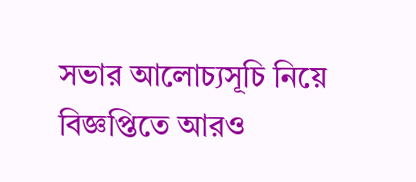সভার আলোচ্যসূচি নিয়ে বিজ্ঞপ্তিতে আরও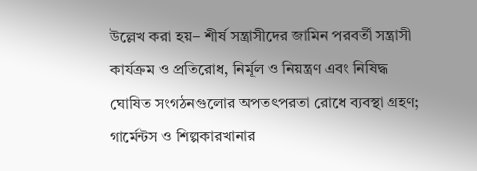উল্লেখ করা হয়– শীর্ষ সন্ত্রাসীদের জামিন পরবর্তী সন্ত্রাসী কার্যক্রম ও প্রতিরোধ, নির্মূল ও নিয়ন্ত্রণ এবং নিষিদ্ধ ঘোষিত সংগঠনগুলোর অপতৎপরতা রোধে ব্যবস্থা গ্রহণ; গার্মেন্টস ও শিল্পকারখানার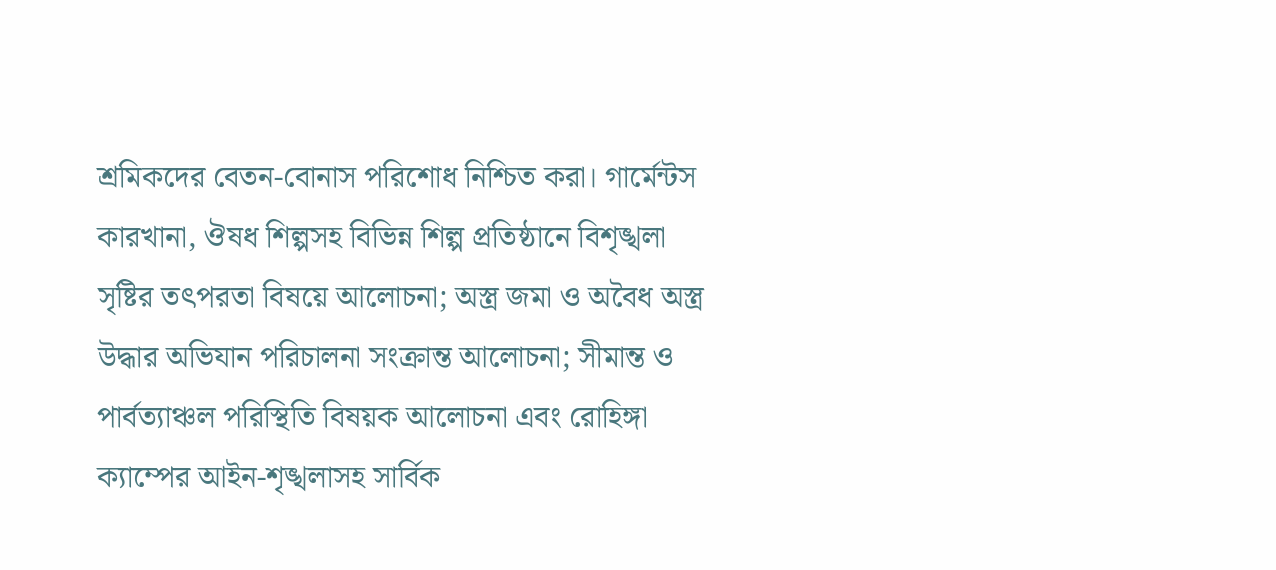শ্রমিকদের বেতন-বোনাস পরিশোধ নিশ্চিত করা। গার্মেন্টস কারখানা, ঔষধ শিল্পসহ বিভিন্ন শিল্প প্রতিষ্ঠানে বিশৃঙ্খলা সৃষ্টির তৎপরতা বিষয়ে আলোচনা; অস্ত্র জমা ও অবৈধ অস্ত্র উদ্ধার অভিযান পরিচালনা সংক্রান্ত আলোচনা; সীমান্ত ও পার্বত্যাঞ্চল পরিস্থিতি বিষয়ক আলোচনা এবং রোহিঙ্গা ক্যাম্পের আইন-শৃঙ্খলাসহ সার্বিক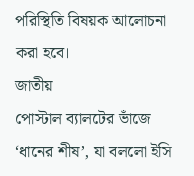পরিস্থিতি বিষয়ক আলোচনা করা হবে।
জাতীয়
পোস্টাল ব্যালটের ভাঁজে ‘ধানের শীষ’, যা বললো ইসি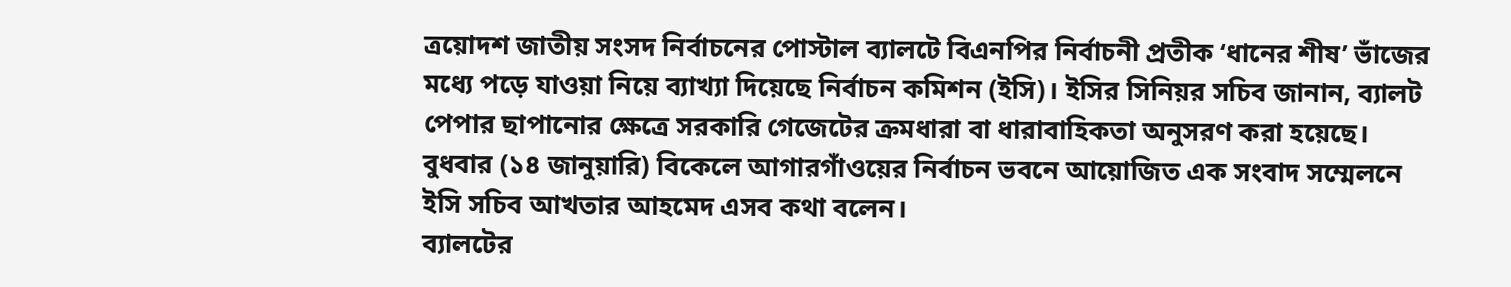ত্রয়োদশ জাতীয় সংসদ নির্বাচনের পোস্টাল ব্যালটে বিএনপির নির্বাচনী প্রতীক ‘ধানের শীষ’ ভাঁজের মধ্যে পড়ে যাওয়া নিয়ে ব্যাখ্যা দিয়েছে নির্বাচন কমিশন (ইসি)। ইসির সিনিয়র সচিব জানান, ব্যালট পেপার ছাপানোর ক্ষেত্রে সরকারি গেজেটের ক্রমধারা বা ধারাবাহিকতা অনুসরণ করা হয়েছে।
বুধবার (১৪ জানুয়ারি) বিকেলে আগারগাঁওয়ের নির্বাচন ভবনে আয়োজিত এক সংবাদ সম্মেলনে ইসি সচিব আখতার আহমেদ এসব কথা বলেন।
ব্যালটের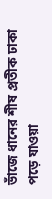ভাঁজে ধানের শীষ প্রতীক ঢাকা পড়ে যাওয়া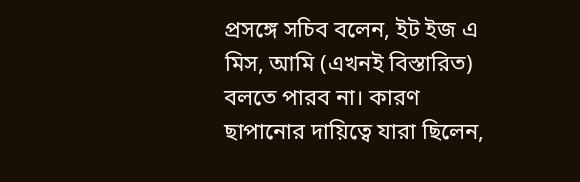প্রসঙ্গে সচিব বলেন, ইট ইজ এ মিস, আমি (এখনই বিস্তারিত) বলতে পারব না। কারণ ছাপানোর দায়িত্বে যারা ছিলেন,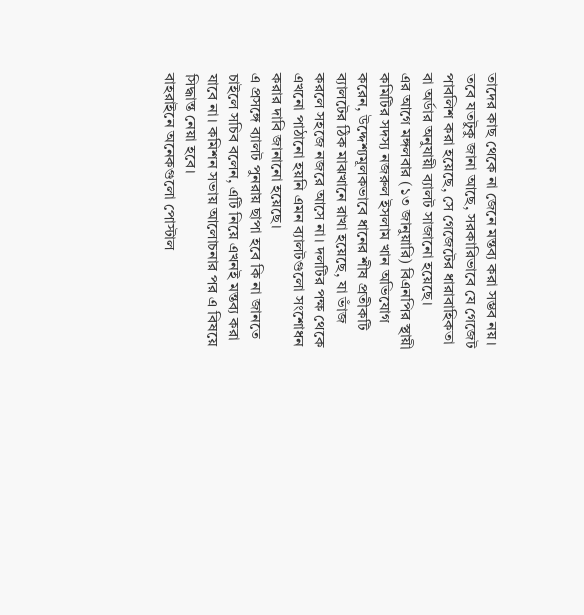তাদের কাছ থেকে না জেনে মন্তব্য করা সম্ভব নয়। তবে যতটুকু জানা আছে, সরকারিভাবে যে গেজেট পাবলিশ করা হয়েছে, সে গেজেটের ধারাবাহিকতা বা অর্ডার অনুযায়ী ব্যালট সাজানো হয়েছে।
এর আগে মঙ্গলবার (১৩ জানুয়ারি) বিএনপির স্থায়ী কমিটির সদস্য নজরুল ইসলাম খান অভিযোগ করেন, উদ্দেশ্যমূলকভাবে ধানের শীষ প্রতীকটি ব্যালটের ঠিক মাঝখানে রাখা হয়েছে, যা ভাঁজ করলে সহজে নজরে আসে না। দলটির পক্ষ থেকে এখনো পাঠানো হয়নি এমন ব্যালটগুলো সংশোধন করার দাবি জানানো হয়েছে।
এ প্রসঙ্গে ব্যালট পুনরায় ছাপা হবে কি না জানতে চাইলে সচিব বলেন, এটি নিয়ে এখনই মন্তব্য করা যাবে না। কমিশন সভায় আলোচনার পর এ বিষয়ে সিদ্ধান্ত নেয়া হবে।
বাহরাইনে অনেকগুলো পোস্টাল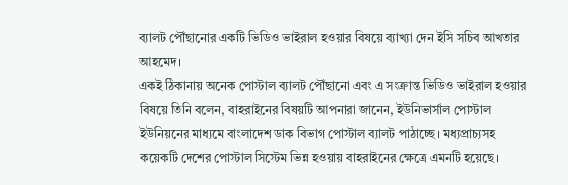ব্যালট পৌঁছানোর একটি ভিডিও ভাইরাল হওয়ার বিষয়ে ব্যাখ্যা দেন ইসি সচিব আখতার আহমেদ।
একই ঠিকানায় অনেক পোস্টাল ব্যালট পৌঁছানো এবং এ সংক্রান্ত ভিডিও ভাইরাল হওয়ার বিষয়ে তিনি বলেন, বাহরাইনের বিষয়টি আপনারা জানেন, ইউনিভার্সাল পোস্টাল ইউনিয়নের মাধ্যমে বাংলাদেশ ডাক বিভাগ পোস্টাল ব্যালট পাঠাচ্ছে। মধ্যপ্রাচ্যসহ কয়েকটি দেশের পোস্টাল সিস্টেম ভিন্ন হওয়ায় বাহরাইনের ক্ষেত্রে এমনটি হয়েছে।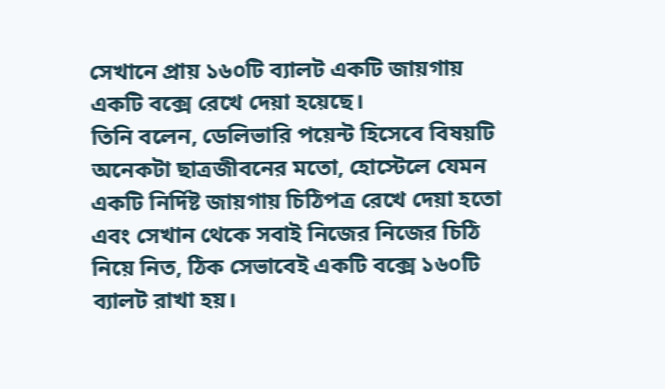সেখানে প্রায় ১৬০টি ব্যালট একটি জায়গায় একটি বক্সে রেখে দেয়া হয়েছে।
তিনি বলেন, ডেলিভারি পয়েন্ট হিসেবে বিষয়টি অনেকটা ছাত্রজীবনের মতো, হোস্টেলে যেমন একটি নির্দিষ্ট জায়গায় চিঠিপত্র রেখে দেয়া হতো এবং সেখান থেকে সবাই নিজের নিজের চিঠি নিয়ে নিত, ঠিক সেভাবেই একটি বক্সে ১৬০টি ব্যালট রাখা হয়।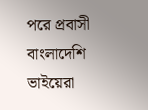পরে প্রবাসী বাংলাদেশি ভাইয়েরা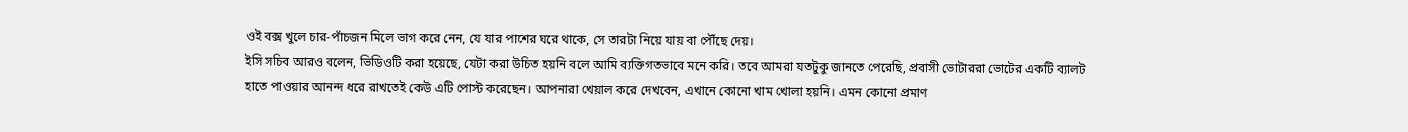ওই বক্স খুলে চার-পাঁচজন মিলে ভাগ করে নেন, যে যার পাশের ঘরে থাকে, সে তারটা নিয়ে যায় বা পৌঁছে দেয়।
ইসি সচিব আরও বলেন, ভিডিওটি করা হয়েছে, যেটা করা উচিত হয়নি বলে আমি ব্যক্তিগতভাবে মনে করি। তবে আমরা যতটুকু জানতে পেরেছি, প্রবাসী ভোটাররা ভোটের একটি ব্যালট হাতে পাওয়ার আনন্দ ধরে রাখতেই কেউ এটি পোস্ট করেছেন। আপনারা খেয়াল করে দেখবেন, এখানে কোনো খাম খোলা হয়নি। এমন কোনো প্রমাণ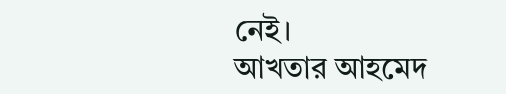নেই।
আখতার আহমেদ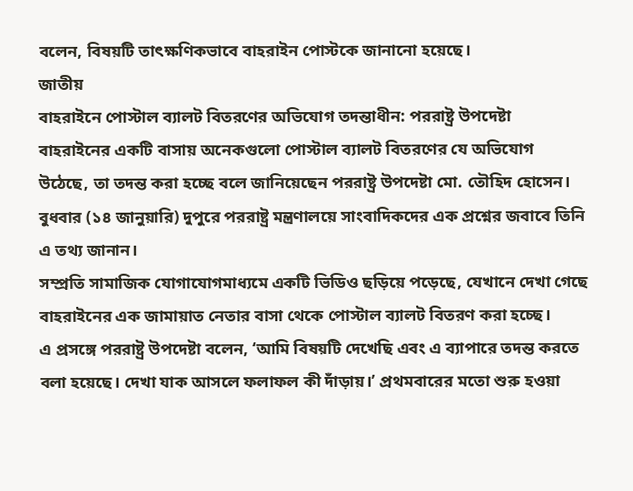বলেন, বিষয়টি তাৎক্ষণিকভাবে বাহরাইন পোস্টকে জানানো হয়েছে।
জাতীয়
বাহরাইনে পোস্টাল ব্যালট বিতরণের অভিযোগ তদন্তাধীন: পররাষ্ট্র উপদেষ্টা
বাহরাইনের একটি বাসায় অনেকগুলো পোস্টাল ব্যালট বিতরণের যে অভিযোগ উঠেছে, তা তদন্ত করা হচ্ছে বলে জানিয়েছেন পররাষ্ট্র উপদেষ্টা মো. তৌহিদ হোসেন। বুধবার (১৪ জানুয়ারি) দুপুরে পররাষ্ট্র মন্ত্রণালয়ে সাংবাদিকদের এক প্রশ্নের জবাবে তিনি এ তথ্য জানান।
সম্প্রতি সামাজিক যোগাযোগমাধ্যমে একটি ভিডিও ছড়িয়ে পড়েছে, যেখানে দেখা গেছে বাহরাইনের এক জামায়াত নেতার বাসা থেকে পোস্টাল ব্যালট বিতরণ করা হচ্ছে।
এ প্রসঙ্গে পররাষ্ট্র উপদেষ্টা বলেন, ‘আমি বিষয়টি দেখেছি এবং এ ব্যাপারে তদন্ত করতে বলা হয়েছে। দেখা যাক আসলে ফলাফল কী দাঁড়ায়।’ প্রথমবারের মতো শুরু হওয়া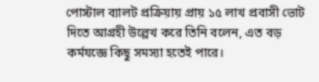পোস্টাল ব্যালট প্রক্রিয়ায় প্রায় ১৫ লাখ প্রবাসী ভোট দিতে আগ্রহী উল্লেখ করে তিনি বলেন, এত বড় কর্মযজ্ঞে কিছু সমস্যা হতেই পারে।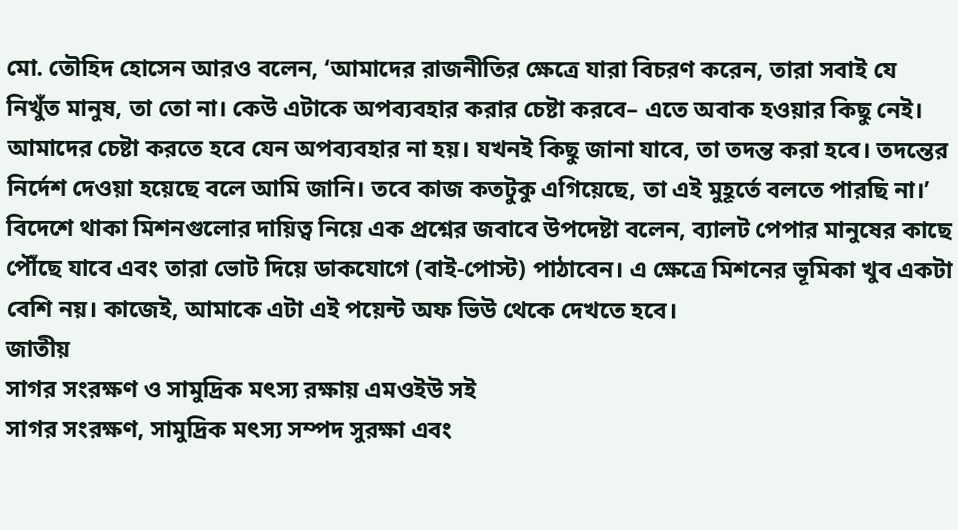মো. তৌহিদ হোসেন আরও বলেন, ‘আমাদের রাজনীতির ক্ষেত্রে যারা বিচরণ করেন, তারা সবাই যে নিখুঁত মানুষ, তা তো না। কেউ এটাকে অপব্যবহার করার চেষ্টা করবে– এতে অবাক হওয়ার কিছু নেই। আমাদের চেষ্টা করতে হবে যেন অপব্যবহার না হয়। যখনই কিছু জানা যাবে, তা তদন্ত করা হবে। তদন্তের নির্দেশ দেওয়া হয়েছে বলে আমি জানি। তবে কাজ কতটুকু এগিয়েছে, তা এই মুহূর্তে বলতে পারছি না।’
বিদেশে থাকা মিশনগুলোর দায়িত্ব নিয়ে এক প্রশ্নের জবাবে উপদেষ্টা বলেন, ব্যালট পেপার মানুষের কাছে পৌঁছে যাবে এবং তারা ভোট দিয়ে ডাকযোগে (বাই-পোস্ট) পাঠাবেন। এ ক্ষেত্রে মিশনের ভূমিকা খুব একটা বেশি নয়। কাজেই, আমাকে এটা এই পয়েন্ট অফ ভিউ থেকে দেখতে হবে।
জাতীয়
সাগর সংরক্ষণ ও সামুদ্রিক মৎস্য রক্ষায় এমওইউ সই
সাগর সংরক্ষণ, সামুদ্রিক মৎস্য সম্পদ সুরক্ষা এবং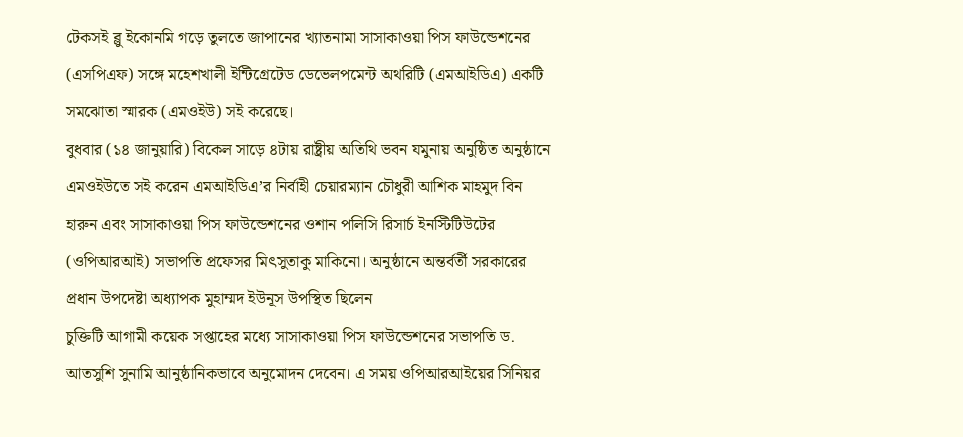টেকসই ব্লু ইকোনমি গড়ে তুলতে জাপানের খ্যাতনামা সাসাকাওয়া পিস ফাউন্ডেশনের (এসপিএফ) সঙ্গে মহেশখালী ইন্টিগ্রেটেড ডেভেলপমেন্ট অথরিটি (এমআইডিএ) একটি সমঝোতা স্মারক (এমওইউ) সই করেছে।
বুধবার (১৪ জানুয়ারি) বিকেল সাড়ে ৪টায় রাষ্ট্রীয় অতিথি ভবন যমুনায় অনুষ্ঠিত অনুষ্ঠানে এমওইউতে সই করেন এমআইডিএ’র নির্বাহী চেয়ারম্যান চৌধুরী আশিক মাহমুদ বিন হারুন এবং সাসাকাওয়া পিস ফাউন্ডেশনের ওশান পলিসি রিসার্চ ইনস্টিটিউটের (ওপিআরআই) সভাপতি প্রফেসর মিৎসুতাকু মাকিনো। অনুষ্ঠানে অন্তর্বর্তী সরকারের প্রধান উপদেষ্টা অধ্যাপক মুহাম্মদ ইউনূস উপস্থিত ছিলেন
চুক্তিটি আগামী কয়েক সপ্তাহের মধ্যে সাসাকাওয়া পিস ফাউন্ডেশনের সভাপতি ড. আতসুশি সুনামি আনুষ্ঠানিকভাবে অনুমোদন দেবেন। এ সময় ওপিআরআইয়ের সিনিয়র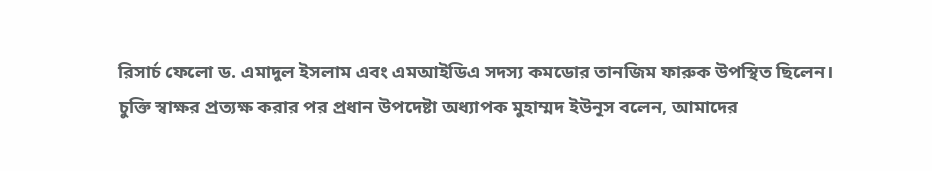রিসার্চ ফেলো ড. এমাদুল ইসলাম এবং এমআইডিএ সদস্য কমডোর তানজিম ফারুক উপস্থিত ছিলেন।
চুক্তি স্বাক্ষর প্রত্যক্ষ করার পর প্রধান উপদেষ্টা অধ্যাপক মুহাম্মদ ইউনূস বলেন, আমাদের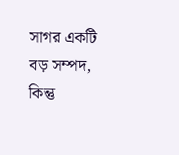সাগর একটি বড় সম্পদ, কিন্তু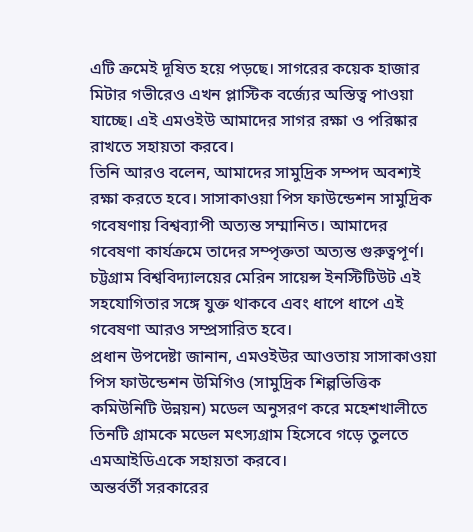এটি ক্রমেই দূষিত হয়ে পড়ছে। সাগরের কয়েক হাজার মিটার গভীরেও এখন প্লাস্টিক বর্জ্যের অস্তিত্ব পাওয়া যাচ্ছে। এই এমওইউ আমাদের সাগর রক্ষা ও পরিষ্কার রাখতে সহায়তা করবে।
তিনি আরও বলেন, আমাদের সামুদ্রিক সম্পদ অবশ্যই রক্ষা করতে হবে। সাসাকাওয়া পিস ফাউন্ডেশন সামুদ্রিক গবেষণায় বিশ্বব্যাপী অত্যন্ত সম্মানিত। আমাদের গবেষণা কার্যক্রমে তাদের সম্পৃক্ততা অত্যন্ত গুরুত্বপূর্ণ। চট্টগ্রাম বিশ্ববিদ্যালয়ের মেরিন সায়েন্স ইনস্টিটিউট এই সহযোগিতার সঙ্গে যুক্ত থাকবে এবং ধাপে ধাপে এই গবেষণা আরও সম্প্রসারিত হবে।
প্রধান উপদেষ্টা জানান, এমওইউর আওতায় সাসাকাওয়া পিস ফাউন্ডেশন উমিগিও (সামুদ্রিক শিল্পভিত্তিক কমিউনিটি উন্নয়ন) মডেল অনুসরণ করে মহেশখালীতে তিনটি গ্রামকে মডেল মৎস্যগ্রাম হিসেবে গড়ে তুলতে এমআইডিএকে সহায়তা করবে।
অন্তর্বর্তী সরকারের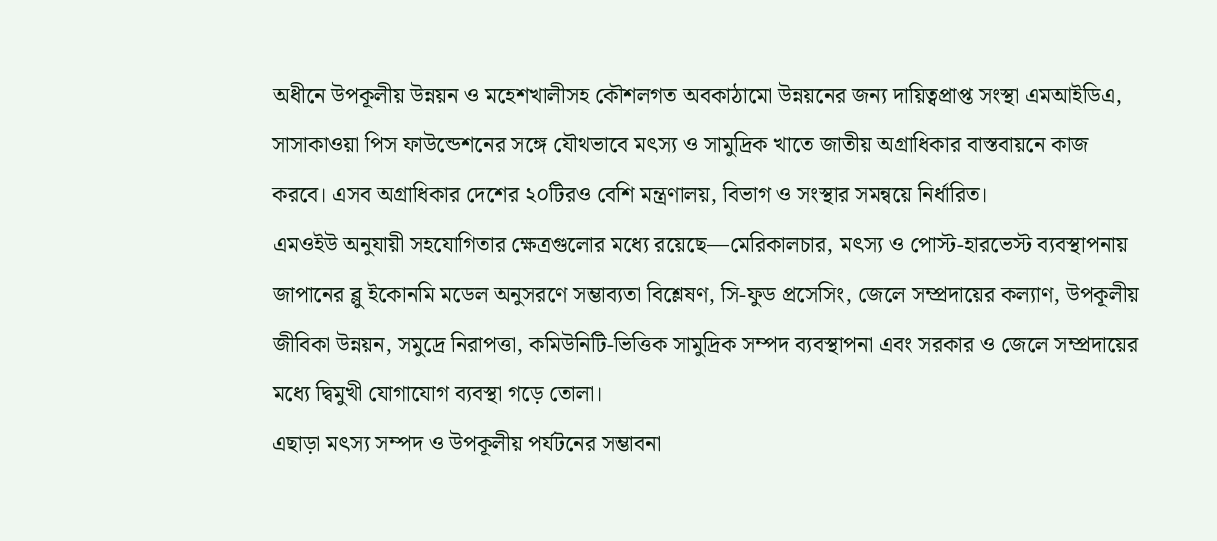অধীনে উপকূলীয় উন্নয়ন ও মহেশখালীসহ কৌশলগত অবকাঠামো উন্নয়নের জন্য দায়িত্বপ্রাপ্ত সংস্থা এমআইডিএ, সাসাকাওয়া পিস ফাউন্ডেশনের সঙ্গে যৌথভাবে মৎস্য ও সামুদ্রিক খাতে জাতীয় অগ্রাধিকার বাস্তবায়নে কাজ করবে। এসব অগ্রাধিকার দেশের ২০টিরও বেশি মন্ত্রণালয়, বিভাগ ও সংস্থার সমন্বয়ে নির্ধারিত।
এমওইউ অনুযায়ী সহযোগিতার ক্ষেত্রগুলোর মধ্যে রয়েছে—মেরিকালচার, মৎস্য ও পোস্ট-হারভেস্ট ব্যবস্থাপনায় জাপানের ব্লু ইকোনমি মডেল অনুসরণে সম্ভাব্যতা বিশ্লেষণ, সি-ফুড প্রসেসিং, জেলে সম্প্রদায়ের কল্যাণ, উপকূলীয় জীবিকা উন্নয়ন, সমুদ্রে নিরাপত্তা, কমিউনিটি-ভিত্তিক সামুদ্রিক সম্পদ ব্যবস্থাপনা এবং সরকার ও জেলে সম্প্রদায়ের মধ্যে দ্বিমুখী যোগাযোগ ব্যবস্থা গড়ে তোলা।
এছাড়া মৎস্য সম্পদ ও উপকূলীয় পর্যটনের সম্ভাবনা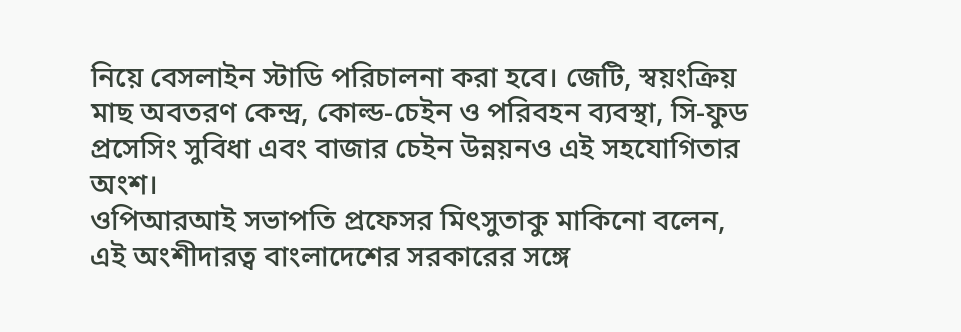নিয়ে বেসলাইন স্টাডি পরিচালনা করা হবে। জেটি, স্বয়ংক্রিয় মাছ অবতরণ কেন্দ্র, কোল্ড-চেইন ও পরিবহন ব্যবস্থা, সি-ফুড প্রসেসিং সুবিধা এবং বাজার চেইন উন্নয়নও এই সহযোগিতার অংশ।
ওপিআরআই সভাপতি প্রফেসর মিৎসুতাকু মাকিনো বলেন, এই অংশীদারত্ব বাংলাদেশের সরকারের সঙ্গে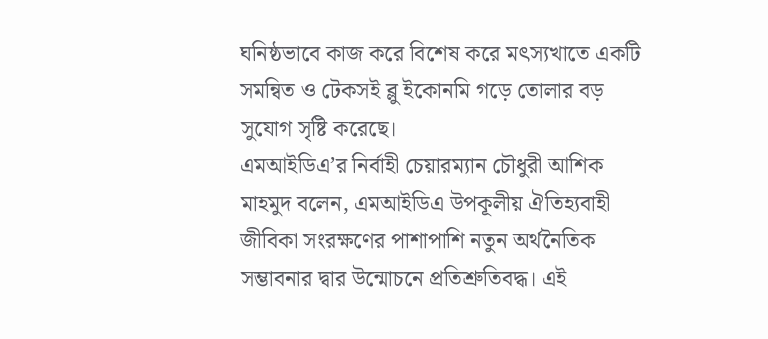ঘনিষ্ঠভাবে কাজ করে বিশেষ করে মৎস্যখাতে একটি সমন্বিত ও টেকসই ব্লু ইকোনমি গড়ে তোলার বড় সুযোগ সৃষ্টি করেছে।
এমআইডিএ’র নির্বাহী চেয়ারম্যান চৌধুরী আশিক মাহমুদ বলেন, এমআইডিএ উপকূলীয় ঐতিহ্যবাহী জীবিকা সংরক্ষণের পাশাপাশি নতুন অর্থনৈতিক সম্ভাবনার দ্বার উন্মোচনে প্রতিশ্রুতিবদ্ধ। এই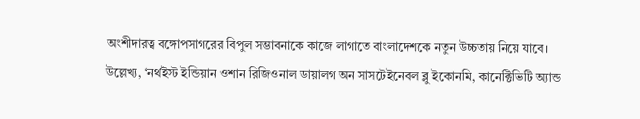অংশীদারত্ব বঙ্গোপসাগরের বিপুল সম্ভাবনাকে কাজে লাগাতে বাংলাদেশকে নতুন উচ্চতায় নিয়ে যাবে।
উল্লেখ্য, ‘নর্থইস্ট ইন্ডিয়ান ওশান রিজিওনাল ডায়ালগ অন সাসটেইনেবল ব্লু ইকোনমি, কানেক্টিভিটি অ্যান্ড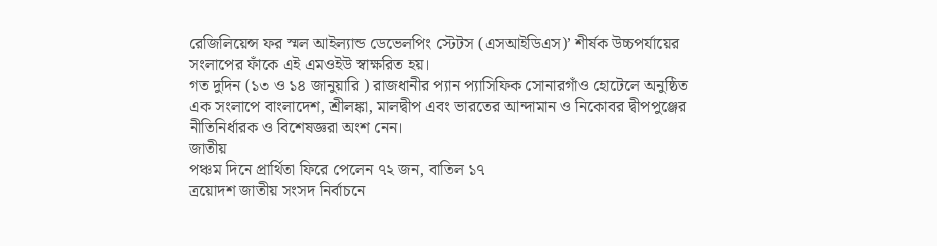রেজিলিয়েন্স ফর স্মল আইল্যান্ড ডেভেলপিং স্টেটস (এসআইডিএস)’ শীর্ষক উচ্চপর্যায়ের সংলাপের ফাঁকে এই এমওইউ স্বাক্ষরিত হয়।
গত দুদিন (১৩ ও ১৪ জানুয়ারি ) রাজধানীর প্যান প্যাসিফিক সোনারগাঁও হোটেলে অনুষ্ঠিত এক সংলাপে বাংলাদেশ, শ্রীলঙ্কা, মালদ্বীপ এবং ভারতের আন্দামান ও নিকোবর দ্বীপপুঞ্জের নীতিনির্ধারক ও বিশেষজ্ঞরা অংশ নেন।
জাতীয়
পঞ্চম দিনে প্রার্থিতা ফিরে পেলেন ৭২ জন, বাতিল ১৭
ত্রয়োদশ জাতীয় সংসদ নির্বাচনে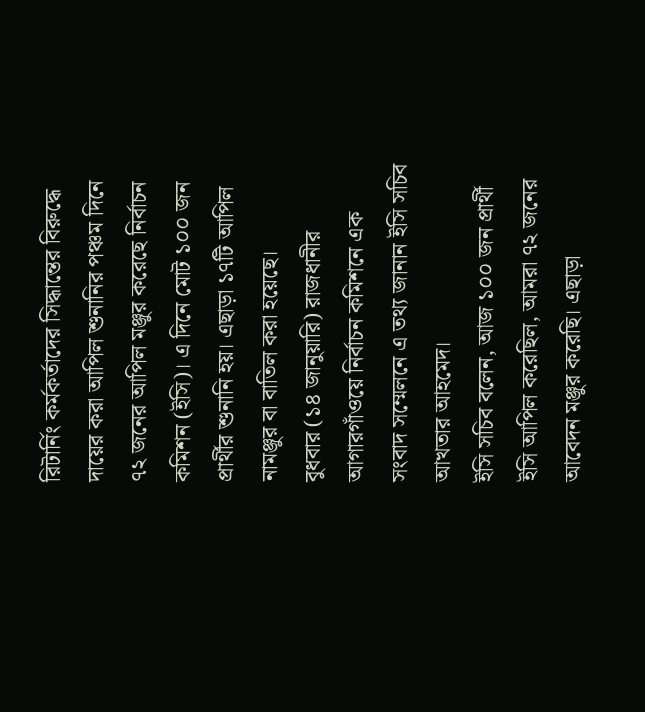রিটার্নিং কর্মকর্তাদের সিদ্ধান্তের বিরুদ্ধে দায়ের করা আপিল শুনানির পঞ্চম দিনে ৭২ জনের আপিল মঞ্জুর করেছে নির্বাচন কমিশন (ইসি)। এ দিনে মোট ১০০ জন প্রার্থীর শুনানি হয়। এছাড়া ১৭টি আপিল নামঞ্জুর বা বাতিল করা হয়েছে।
বুধবার (১৪ জানুয়ারি) রাজধানীর আগারগাঁওয়ে নির্বাচন কমিশনে এক সংবাদ সম্মেলনে এ তথ্য জানান ইসি সচিব আখতার আহমেদ।
ইসি সচিব বলেন, আজ ১০০ জন প্রার্থী ইসি আপিল করেছিল, আমরা ৭২ জনের আবেদন মঞ্জুর করেছি। এছাড়া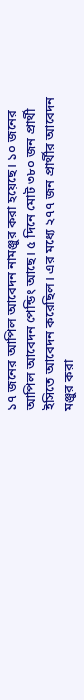১৭ জনের আপিল আবেদন নামঞ্জুর করা হয়েছে। ১০ জনের আপিল আবেদন পেন্ডিং আছে। ৫ দিনে মোট ৩৮০ জন প্রার্থী ইসিতে আবেদন করেছিল। এর মধ্যে ২৭৭ জন প্রার্থীর আবেদন মঞ্জুর করা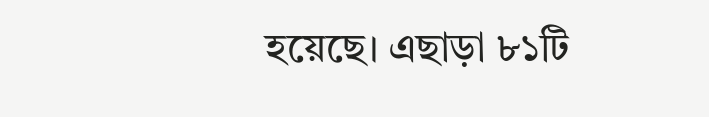হয়েছে। এছাড়া ৮১টি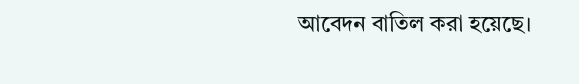আবেদন বাতিল করা হয়েছে।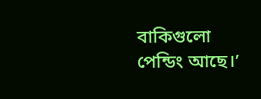বাকিগুলো পেন্ডিং আছে।’